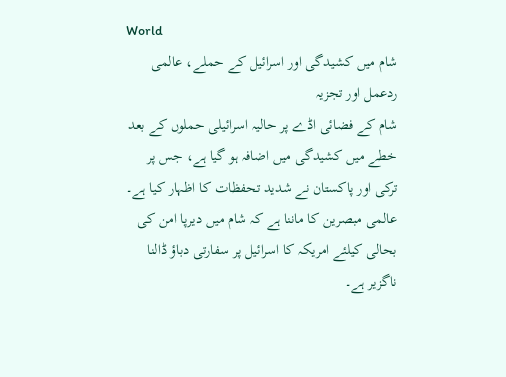World
شام میں کشیدگی اور اسرائیل کے حملے، عالمی ردعمل اور تجزیہ
شام کے فضائی اڈے پر حالیہ اسرائیلی حملوں کے بعد خطے میں کشیدگی میں اضافہ ہو گیا ہے، جس پر ترکی اور پاکستان نے شدید تحفظات کا اظہار کیا ہے۔ عالمی مبصرین کا ماننا ہے کہ شام میں دیرپا امن کی بحالی کیلئے امریکہ کا اسرائیل پر سفارتی دباؤ ڈالنا ناگزیر ہے۔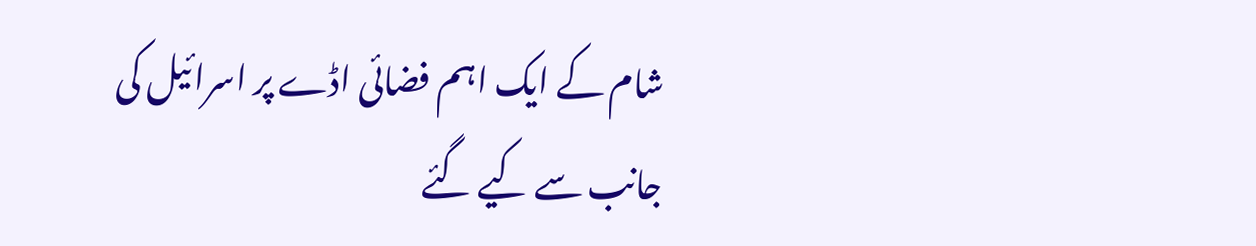شام کے ایک اہم فضائی اڈے پر اسرائیل کی جانب سے کیے گئے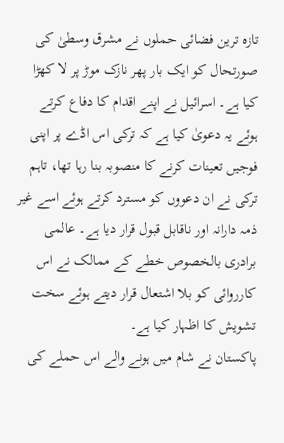تازہ ترین فضائی حملوں نے مشرق وسطیٰ کی صورتحال کو ایک بار پھر نازک موڑ پر لا کھڑا کیا ہے۔ اسرائیل نے اپنے اقدام کا دفاع کرتے ہوئے یہ دعویٰ کیا ہے کہ ترکی اس اڈے پر اپنی فوجیں تعینات کرنے کا منصوبہ بنا رہا تھا، تاہم ترکی نے ان دعووں کو مسترد کرتے ہوئے اسے غیر ذمہ دارانہ اور ناقابل قبول قرار دیا ہے۔ عالمی برادری بالخصوص خطے کے ممالک نے اس کارروائی کو بلا اشتعال قرار دیتے ہوئے سخت تشویش کا اظہار کیا ہے۔
پاکستان نے شام میں ہونے والے اس حملے کی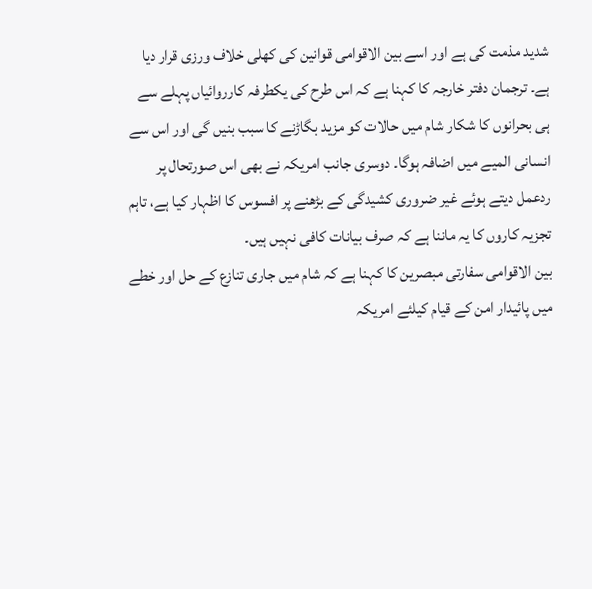شدید مذمت کی ہے اور اسے بین الاقوامی قوانین کی کھلی خلاف ورزی قرار دیا ہے۔ ترجمان دفتر خارجہ کا کہنا ہے کہ اس طرح کی یکطرفہ کارروائیاں پہلے سے ہی بحرانوں کا شکار شام میں حالات کو مزید بگاڑنے کا سبب بنیں گی اور اس سے انسانی المیے میں اضافہ ہوگا۔ دوسری جانب امریکہ نے بھی اس صورتحال پر ردعمل دیتے ہوئے غیر ضروری کشیدگی کے بڑھنے پر افسوس کا اظہار کیا ہے، تاہم تجزیہ کاروں کا یہ ماننا ہے کہ صرف بیانات کافی نہیں ہیں۔
بین الاقوامی سفارتی مبصرین کا کہنا ہے کہ شام میں جاری تنازع کے حل اور خطے میں پائیدار امن کے قیام کیلئے امریکہ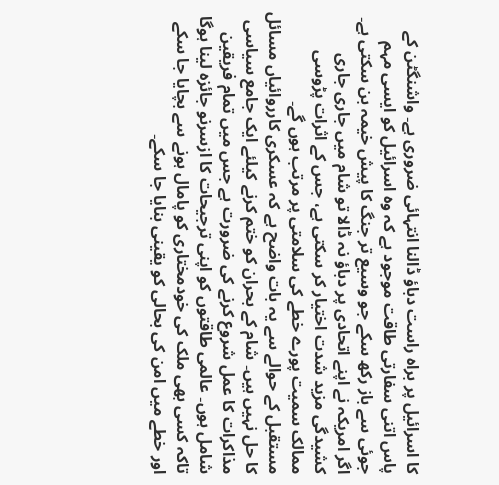کا اسرائیل پر براہ راست دباؤ ڈالنا انتہائی ضروری ہے۔ واشنگٹن کے پاس اتنی سفارتی طاقت موجود ہے کہ وہ اسرائیل کو ایسی مہم جوئی سے باز رکھ سکے جو وسیع تر جنگ کا پیش خیمہ بن سکتی ہے۔ اگر امریکہ نے اپنے اتحادی پر دباؤ نہ ڈالا تو شام میں جاری جاری کشیدگی مزید شدت اختیار کر سکتی ہے، جس کے اثرات پڑوسی ممالک سمیت پورے خطے کی سلامتی پر مرتب ہوں گے۔
مستقبل کے حوالے سے یہ بات واضح ہے کہ عسکری کارروائیاں مسائل کا حل نہیں ہیں۔ شام کے بحران کو ختم کرنے کیلئے ایک جامع سیاسی مذاکرات کا عمل شروع کرنے کی ضرورت ہے جس میں تمام فریقین شامل ہوں۔ عالمی طاقتوں کو اپنی ترجیحات کا ازسرنو جائزہ لینا ہوگا تاکہ کسی بھی ملک کی خودمختاری کو پامال ہونے سے بچایا جا سکے اور خطے میں امن کی بحالی کو یقینی بنایا جا سکے۔